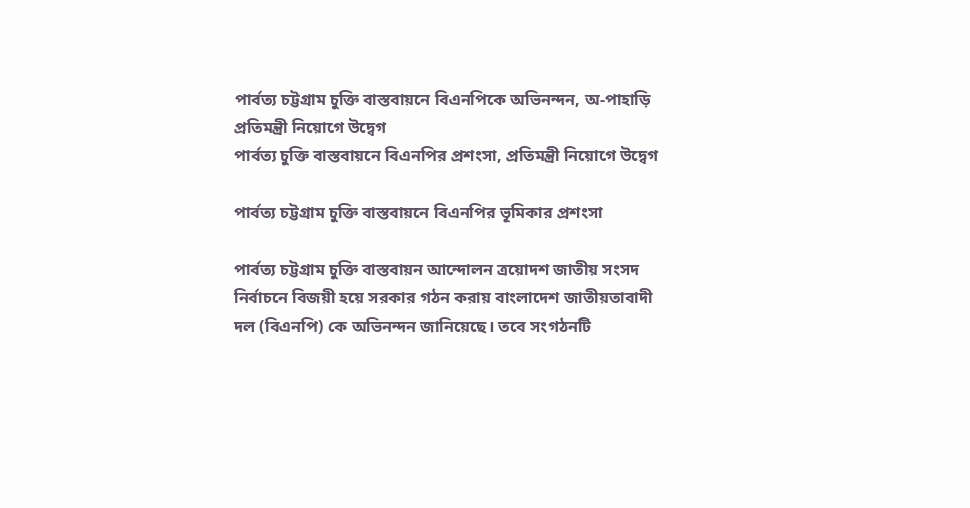পার্বত্য চট্টগ্রাম চুক্তি বাস্তবায়নে বিএনপিকে অভিনন্দন, অ-পাহাড়ি প্রতিমন্ত্রী নিয়োগে উদ্বেগ
পার্বত্য চুক্তি বাস্তবায়নে বিএনপির প্রশংসা, প্রতিমন্ত্রী নিয়োগে উদ্বেগ

পার্বত্য চট্টগ্রাম চুক্তি বাস্তবায়নে বিএনপির ভূমিকার প্রশংসা

পার্বত্য চট্টগ্রাম চুক্তি বাস্তবায়ন আন্দোলন ত্রয়োদশ জাতীয় সংসদ নির্বাচনে বিজয়ী হয়ে সরকার গঠন করায় বাংলাদেশ জাতীয়তাবাদী দল (বিএনপি) কে অভিনন্দন জানিয়েছে। তবে সংগঠনটি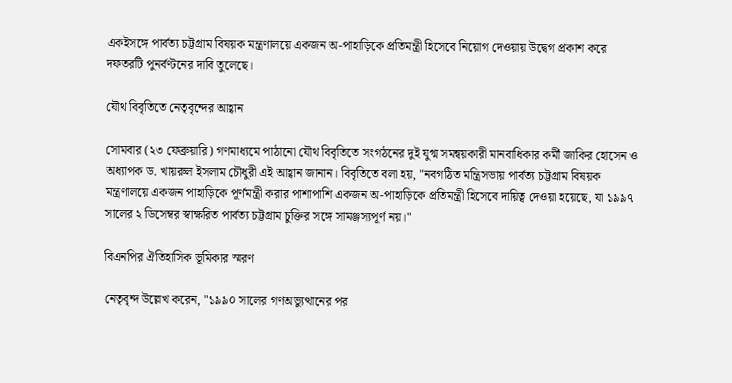একইসঙ্গে পার্বত্য চট্টগ্রাম বিষয়ক মন্ত্রণালয়ে একজন অ-পাহাড়িকে প্রতিমন্ত্রী হিসেবে নিয়োগ দেওয়ায় উদ্বেগ প্রকাশ করে দফতরটি পুনর্বণ্টনের দাবি তুলেছে।

যৌথ বিবৃতিতে নেতৃবৃন্দের আহ্বান

সোমবার (২৩ ফেব্রুয়ারি) গণমাধ্যমে পাঠানো যৌথ বিবৃতিতে সংগঠনের দুই যুগ্ম সমন্বয়কারী মানবাধিকার কর্মী জাকির হোসেন ও অধ্যাপক ড. খায়রুল ইসলাম চৌধুরী এই আহ্বান জানান। বিবৃতিতে বলা হয়, "নবগঠিত মন্ত্রিসভায় পার্বত্য চট্টগ্রাম বিষয়ক মন্ত্রণালয়ে একজন পাহাড়িকে পূর্ণমন্ত্রী করার পাশাপাশি একজন অ-পাহাড়িকে প্রতিমন্ত্রী হিসেবে দায়িত্ব দেওয়া হয়েছে, যা ১৯৯৭ সালের ২ ডিসেম্বর স্বাক্ষরিত পার্বত্য চট্টগ্রাম চুক্তির সঙ্গে সামঞ্জস্যপূর্ণ নয়।"

বিএনপির ঐতিহাসিক ভূমিকার স্মরণ

নেতৃবৃন্দ উল্লেখ করেন, "১৯৯০ সালের গণঅভ্যুত্থানের পর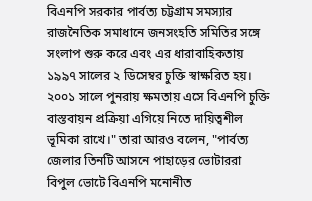বিএনপি সরকার পার্বত্য চট্টগ্রাম সমস্যার রাজনৈতিক সমাধানে জনসংহতি সমিতির সঙ্গে সংলাপ শুরু করে এবং এর ধারাবাহিকতায় ১৯৯৭ সালের ২ ডিসেম্বর চুক্তি স্বাক্ষরিত হয়। ২০০১ সালে পুনরায় ক্ষমতায় এসে বিএনপি চুক্তি বাস্তবায়ন প্রক্রিয়া এগিয়ে নিতে দায়িত্বশীল ভূমিকা রাখে।" তারা আরও বলেন, "পার্বত্য জেলার তিনটি আসনে পাহাড়ের ভোটাররা বিপুল ভোটে বিএনপি মনোনীত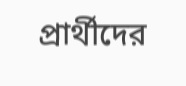প্রার্থীদের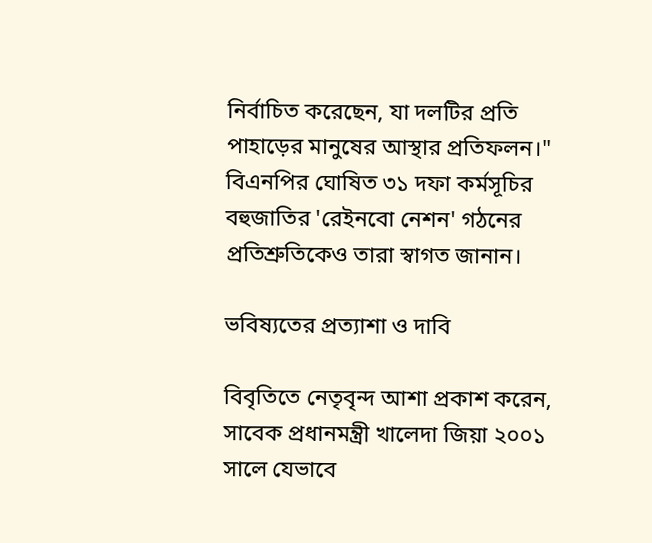নির্বাচিত করেছেন, যা দলটির প্রতি পাহাড়ের মানুষের আস্থার প্রতিফলন।" বিএনপির ঘোষিত ৩১ দফা কর্মসূচির বহুজাতির 'রেইনবো নেশন' গঠনের প্রতিশ্রুতিকেও তারা স্বাগত জানান।

ভবিষ্যতের প্রত্যাশা ও দাবি

বিবৃতিতে নেতৃবৃন্দ আশা প্রকাশ করেন, সাবেক প্রধানমন্ত্রী খালেদা জিয়া ২০০১ সালে যেভাবে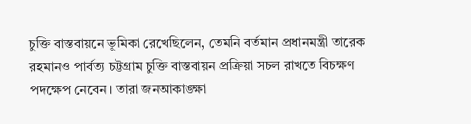চুক্তি বাস্তবায়নে ভূমিকা রেখেছিলেন, তেমনি বর্তমান প্রধানমন্ত্রী তারেক রহমানও পার্বত্য চট্টগ্রাম চুক্তি বাস্তবায়ন প্রক্রিয়া সচল রাখতে বিচক্ষণ পদক্ষেপ নেবেন। তারা জনআকাঙ্ক্ষা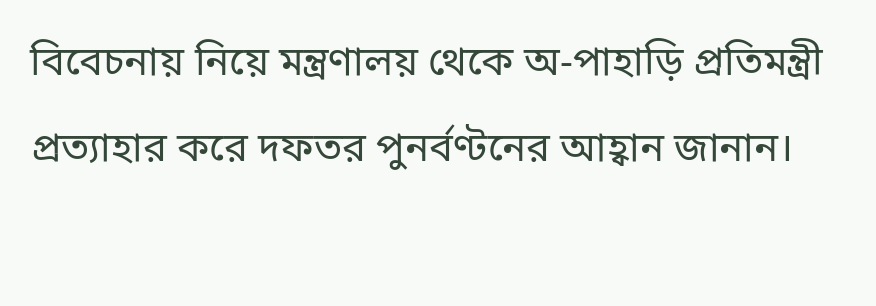বিবেচনায় নিয়ে মন্ত্রণালয় থেকে অ-পাহাড়ি প্রতিমন্ত্রী প্রত্যাহার করে দফতর পুনর্বণ্টনের আহ্বান জানান।